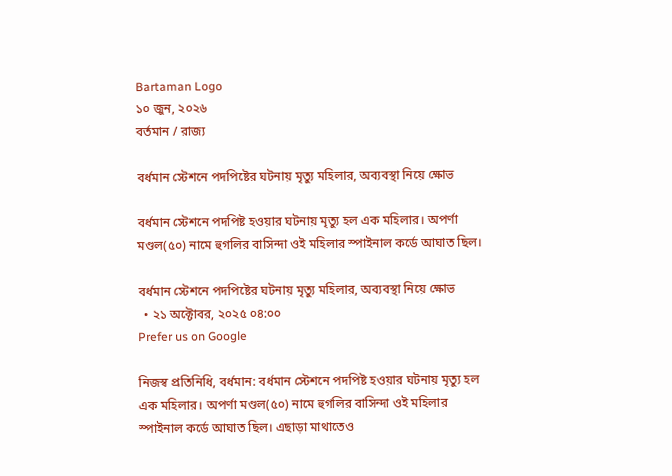Bartaman Logo
১০ জুন, ২০২৬
বর্তমান / রাজ্য

বর্ধমান স্টেশনে পদপিষ্টের ঘটনায় মৃত্যু মহিলার, অব্যবস্থা নিয়ে ক্ষোভ

বর্ধমান স্টেশনে পদপিষ্ট হওয়ার ঘটনায় মৃত্যু হল এক মহিলার। অপর্ণা মণ্ডল(৫০) নামে হুগলির বাসিন্দা ওই মহিলার স্পাইনাল কর্ডে আঘাত ছিল।

বর্ধমান স্টেশনে পদপিষ্টের ঘটনায় মৃত্যু মহিলার, অব্যবস্থা নিয়ে ক্ষোভ
  • ২১ অক্টোবর, ২০২৫ ০৪:০০
Prefer us on Google

নিজস্ব প্রতিনিধি, বর্ধমান: বর্ধমান স্টেশনে পদপিষ্ট হওয়ার ঘটনায় মৃত্যু হল এক মহিলার। অপর্ণা মণ্ডল(৫০) নামে হুগলির বাসিন্দা ওই মহিলার স্পাইনাল কর্ডে আঘাত ছিল। এছাড়া মাথাতেও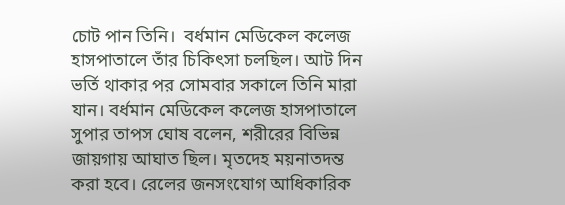চোট পান তিনি।  বর্ধমান মেডিকেল কলেজ হাসপাতালে তাঁর চিকিৎসা চলছিল। আট দিন  ভর্তি থাকার পর সোমবার সকালে তিনি মারা যান। বর্ধমান মেডিকেল কলেজ হাসপাতালে সুপার তাপস ঘোষ বলেন, শরীরের বিভিন্ন জায়গায় আঘাত ছিল। মৃতদেহ ময়নাতদন্ত  করা হবে। রেলের জনসংযোগ আধিকারিক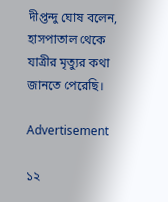দীপ্তন্দু ঘোষ বলেন, হাসপাতাল থেকে যাত্রীর মৃত্যুর কথা জানতে পেরেছি।

Advertisement

১২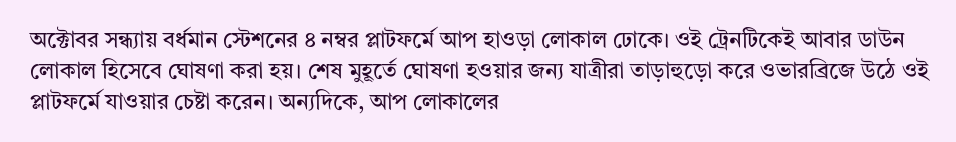অক্টোবর সন্ধ্যায় বর্ধমান স্টেশনের ৪ নম্বর প্লাটফর্মে আপ হাওড়া লোকাল ঢোকে। ওই ট্রেনটিকেই আবার ডাউন লোকাল হিসেবে ঘোষণা করা হয়। শেষ মুহূর্তে ঘোষণা হওয়ার জন্য যাত্রীরা তাড়াহুড়ো করে ওভারব্রিজে উঠে ওই প্লাটফর্মে যাওয়ার চেষ্টা করেন। অন্যদিকে, আপ লোকালের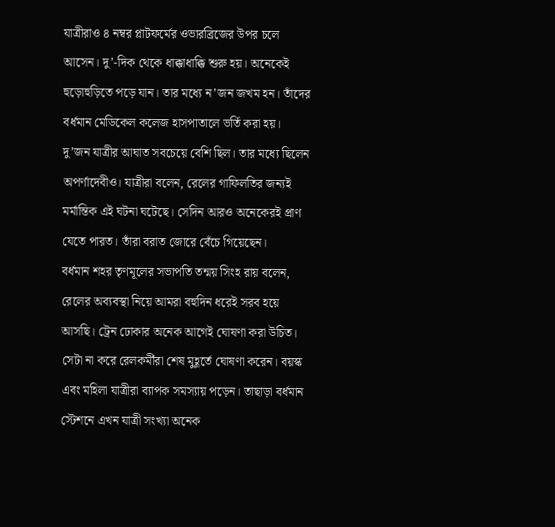যাত্রীরাও ৪ নম্বর প্লাটফর্মের ওভারব্রিজের উপর চলে আসেন। দু’-দিক থেকে ধাক্কাধাক্কি শুরু হয়। অনেকেই হুড়োহুড়িতে পড়ে যান। তার মধ্যে ন’জন জখম হন। তাঁদের বর্ধমান মেডিকেল কলেজ হাসপাতালে ভর্তি করা হয়। দু’জন যাত্রীর আঘাত সবচেয়ে বেশি ছিল। তার মধ্যে ছিলেন অপর্ণাদেবীও। যাত্রীরা বলেন, রেলের গাফিলতির জন্যই মর্মান্তিক এই ঘটনা ঘটেছে। সেদিন আরও অনেকেরই প্রাণ যেতে পারত। তাঁরা বরাত জোরে বেঁচে গিয়েছেন।
বর্ধমান শহর তৃণমূলের সভাপতি তন্ময় সিংহ রায় বলেন, রেলের অব্যবস্থা নিয়ে আমরা বহুদিন ধরেই সরব হয়ে আসছি। ট্রেন ঢোকার অনেক আগেই ঘোষণা করা উচিত। সেটা না করে রেলকর্মীরা শেষ মুহূর্তে ঘোষণা করেন। বয়স্ক এবং মহিলা যাত্রীরা ব্যাপক সমস্যায় পড়েন। তাছাড়া বর্ধমান স্টেশনে এখন যাত্রী সংখ্যা অনেক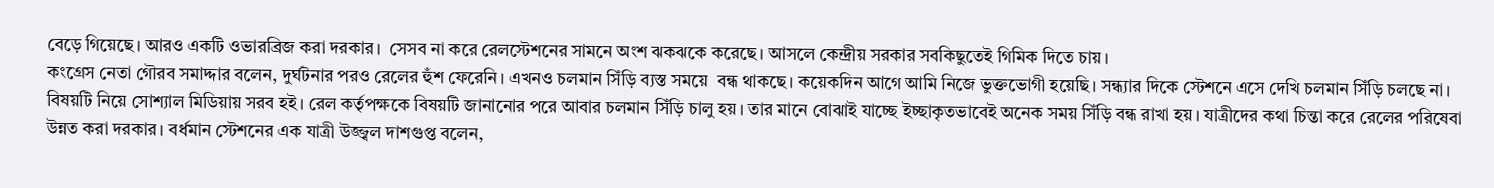বেড়ে গিয়েছে। আরও একটি ওভারব্রিজ করা দরকার।  সেসব না করে রেলস্টেশনের সামনে অংশ ঝকঝকে করেছে। আসলে কেন্দ্রীয় সরকার সবকিছুতেই গিমিক দিতে চায়।
কংগ্রেস নেতা গৌরব সমাদ্দার বলেন, দুর্ঘটনার পরও রেলের হুঁশ ফেরেনি। এখনও চলমান সিঁড়ি ব্যস্ত সময়ে  বন্ধ থাকছে। কয়েকদিন আগে আমি নিজে ভুক্তভোগী হয়েছি। সন্ধ্যার দিকে স্টেশনে এসে দেখি চলমান সিঁড়ি চলছে না। বিষয়টি নিয়ে সোশ্যাল মিডিয়ায় সরব হই। রেল কর্তৃপক্ষকে বিষয়টি জানানোর পরে আবার চলমান সিঁড়ি চালু হয়। তার মানে বোঝাই যাচ্ছে ইচ্ছাকৃতভাবেই অনেক সময় সিঁড়ি বন্ধ রাখা হয়। যাত্রীদের কথা চিন্তা করে রেলের পরিষেবা উন্নত করা দরকার। বর্ধমান স্টেশনের এক যাত্রী উজ্জ্বল দাশগুপ্ত বলেন,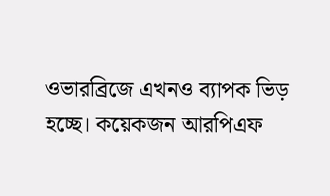ওভারব্রিজে এখনও ব্যাপক ভিড় হচ্ছে। কয়েকজন আরপিএফ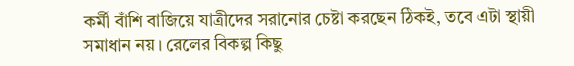কর্মী বাঁশি বাজিয়ে যাত্রীদের সরানোর চেষ্টা করছেন ঠিকই, তবে এটা স্থায়ী সমাধান নয়। রেলের বিকল্প কিছু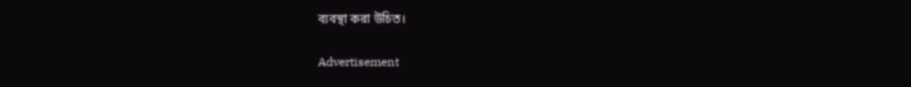ব্যবস্থা করা উচিত।

Advertisement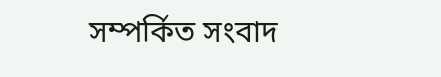সম্পর্কিত সংবাদ